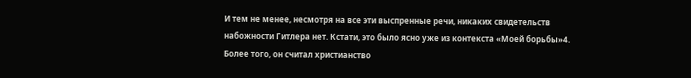И тем не менее, несмотря на все эти выспренные речи, никаких свидетельств набожности Гитлера нет. Кстати, это было ясно уже из контекста «Моей борьбы»4. Более того, он считал христианство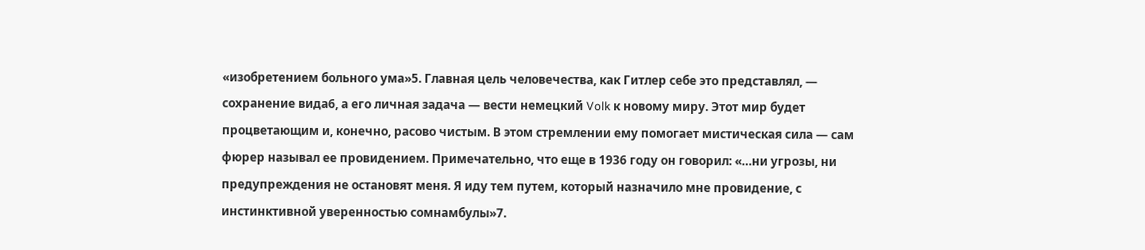«изобретением больного ума»5. Главная цель человечества, как Гитлер себе это представлял, — сохранение вида6, а его личная задача — вести немецкий Volk к новому миру. Этот мир будет процветающим и, конечно, расово чистым. В этом стремлении ему помогает мистическая сила — сам фюрер называл ее провидением. Примечательно, что еще в 1936 году он говорил: «…ни угрозы, ни предупреждения не остановят меня. Я иду тем путем, который назначило мне провидение, с инстинктивной уверенностью сомнамбулы»7.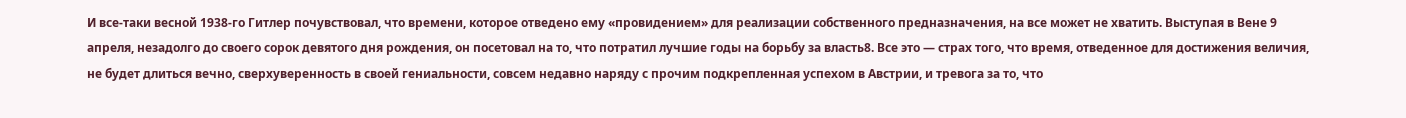И все-таки весной 1938-го Гитлер почувствовал, что времени, которое отведено ему «провидением» для реализации собственного предназначения, на все может не хватить. Выступая в Вене 9 апреля, незадолго до своего сорок девятого дня рождения, он посетовал на то, что потратил лучшие годы на борьбу за власть8. Все это — страх того, что время, отведенное для достижения величия, не будет длиться вечно, сверхуверенность в своей гениальности, совсем недавно наряду с прочим подкрепленная успехом в Австрии, и тревога за то, что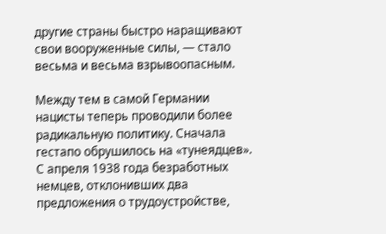другие страны быстро наращивают свои вооруженные силы, — стало весьма и весьма взрывоопасным.

Между тем в самой Германии нацисты теперь проводили более радикальную политику. Сначала гестапо обрушилось на «тунеядцев». С апреля 1938 года безработных немцев, отклонивших два предложения о трудоустройстве,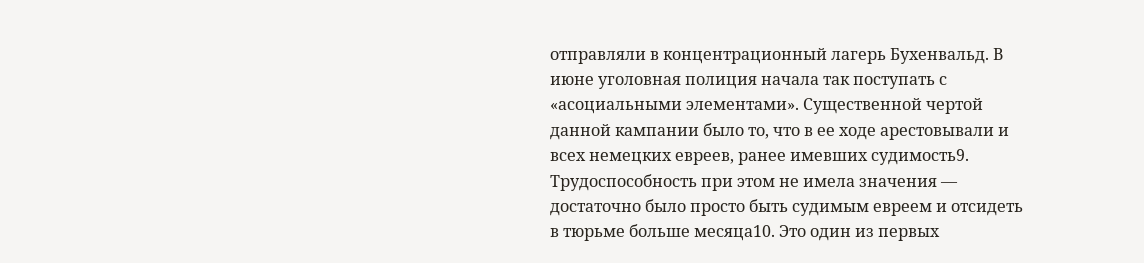отправляли в концентрационный лагерь Бухенвальд. В июне уголовная полиция начала так поступать с «асоциальными элементами». Существенной чертой данной кампании было то, что в ее ходе арестовывали и всех немецких евреев, ранее имевших судимость9. Трудоспособность при этом не имела значения — достаточно было просто быть судимым евреем и отсидеть в тюрьме больше месяца10. Это один из первых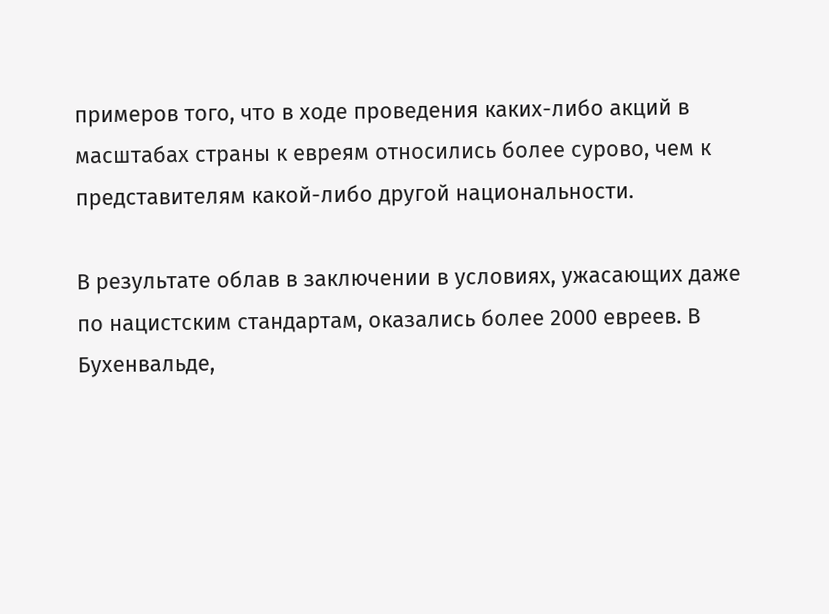примеров того, что в ходе проведения каких-либо акций в масштабах страны к евреям относились более сурово, чем к представителям какой-либо другой национальности.

В результате облав в заключении в условиях, ужасающих даже по нацистским стандартам, оказались более 2000 евреев. В Бухенвальде,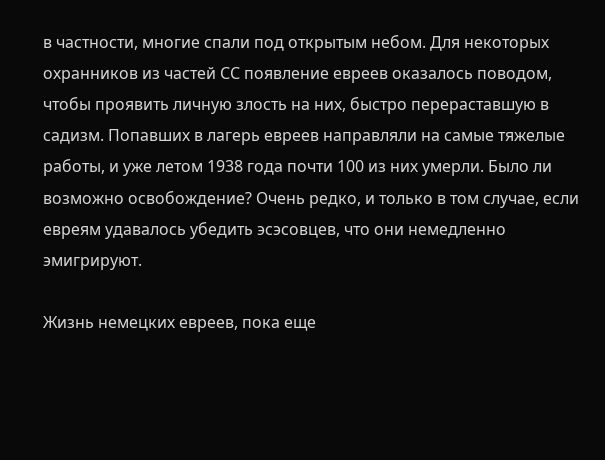в частности, многие спали под открытым небом. Для некоторых охранников из частей СС появление евреев оказалось поводом, чтобы проявить личную злость на них, быстро перераставшую в садизм. Попавших в лагерь евреев направляли на самые тяжелые работы, и уже летом 1938 года почти 100 из них умерли. Было ли возможно освобождение? Очень редко, и только в том случае, если евреям удавалось убедить эсэсовцев, что они немедленно эмигрируют.

Жизнь немецких евреев, пока еще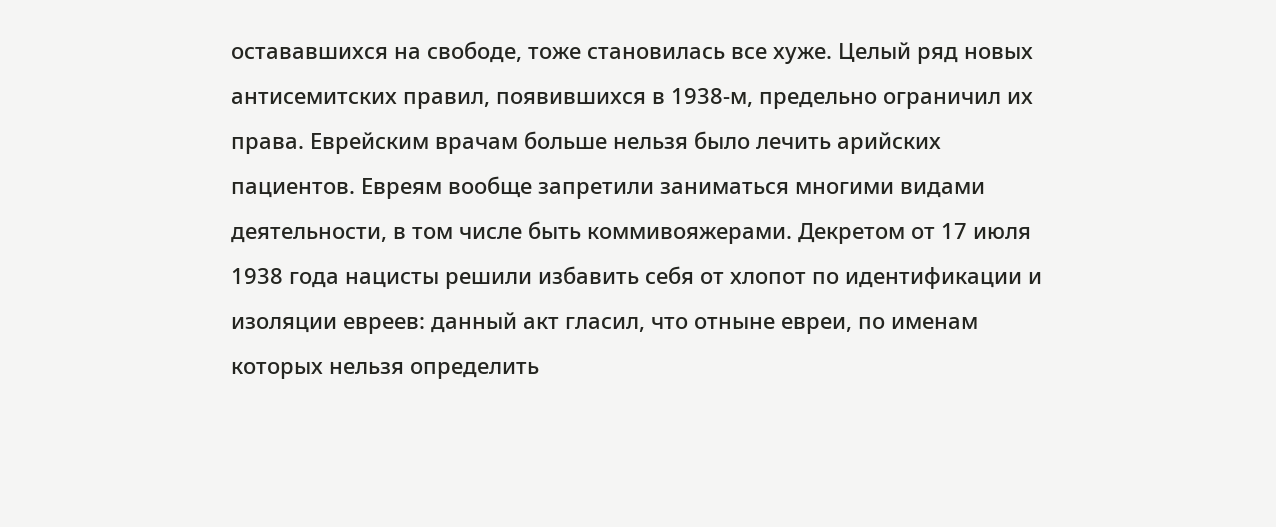остававшихся на свободе, тоже становилась все хуже. Целый ряд новых антисемитских правил, появившихся в 1938-м, предельно ограничил их права. Еврейским врачам больше нельзя было лечить арийских пациентов. Евреям вообще запретили заниматься многими видами деятельности, в том числе быть коммивояжерами. Декретом от 17 июля 1938 года нацисты решили избавить себя от хлопот по идентификации и изоляции евреев: данный акт гласил, что отныне евреи, по именам которых нельзя определить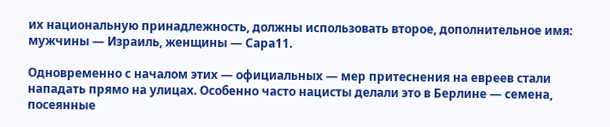их национальную принадлежность, должны использовать второе, дополнительное имя: мужчины — Израиль, женщины — Сара11.

Одновременно с началом этих — официальных — мер притеснения на евреев стали нападать прямо на улицах. Особенно часто нацисты делали это в Берлине — семена, посеянные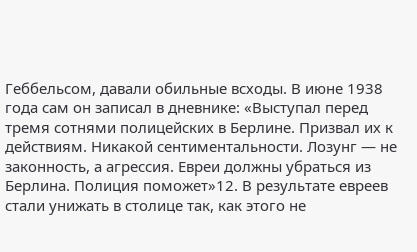Геббельсом, давали обильные всходы. В июне 1938 года сам он записал в дневнике: «Выступал перед тремя сотнями полицейских в Берлине. Призвал их к действиям. Никакой сентиментальности. Лозунг — не законность, а агрессия. Евреи должны убраться из Берлина. Полиция поможет»12. В результате евреев стали унижать в столице так, как этого не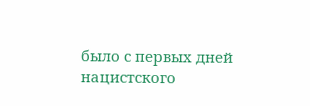было с первых дней нацистского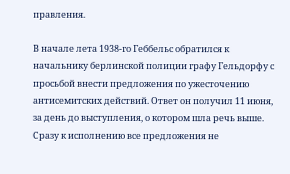правления.

В начале лета 1938-го Геббельс обратился к начальнику берлинской полиции графу Гельдорфу с просьбой внести предложения по ужесточению антисемитских действий. Ответ он получил 11 июня, за день до выступления, о котором шла речь выше. Сразу к исполнению все предложения не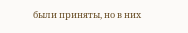были приняты, но в них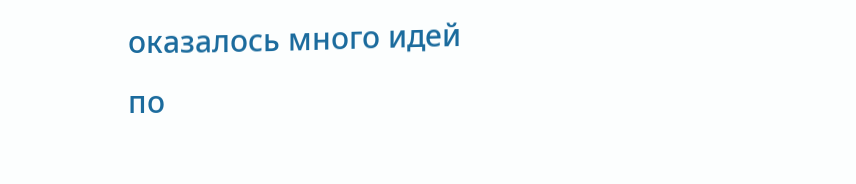оказалось много идей по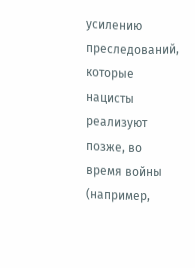усилению преследований, которые нацисты реализуют позже, во время войны (например,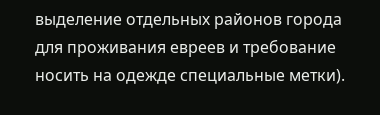выделение отдельных районов города для проживания евреев и требование носить на одежде специальные метки).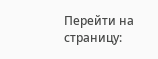Перейти на страницу: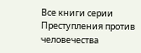Все книги серии Преступления против человечества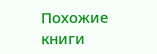Похожие книги